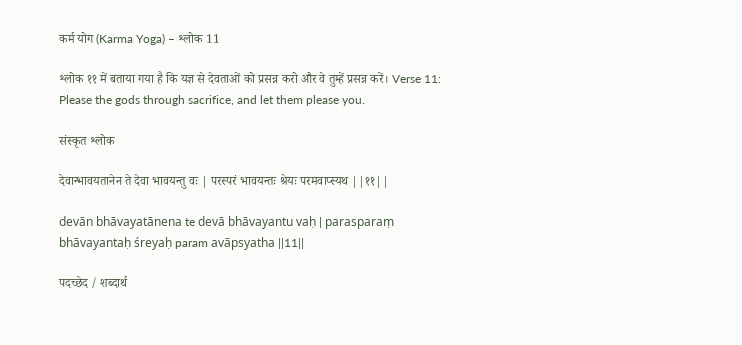कर्म योग (Karma Yoga) – श्लोक 11

श्लोक ११ में बताया गया है कि यज्ञ से देवताओं को प्रसन्न करो और वे तुम्हें प्रसन्न करें। Verse 11: Please the gods through sacrifice, and let them please you.

संस्कृत श्लोक

देवान्भावयतानेन ते देवा भावयन्तु वः | परस्परं भावयन्तः श्रेयः परमवाप्स्यथ ||११||

devān bhāvayatānena te devā bhāvayantu vaḥ | parasparaṃ bhāvayantaḥ śreyaḥ param avāpsyatha ||11||

पदच्छेद / शब्दार्थ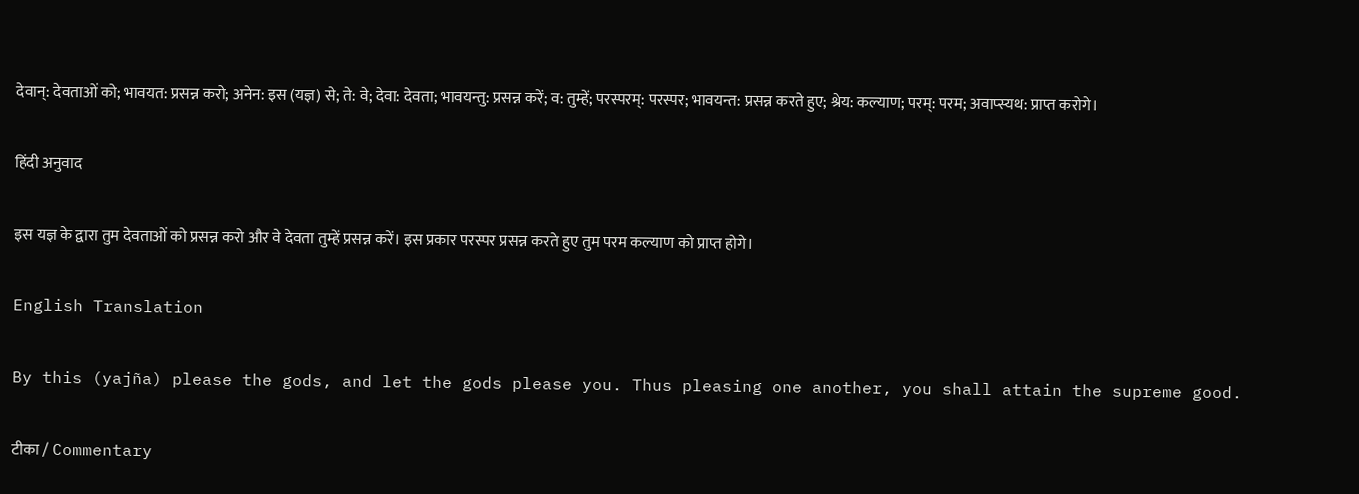देवान्: देवताओं को; भावयत: प्रसन्न करो; अनेन: इस (यज्ञ) से; ते: वे; देवा: देवता; भावयन्तु: प्रसन्न करें; व: तुम्हें; परस्परम्: परस्पर; भावयन्त: प्रसन्न करते हुए; श्रेय: कल्याण; परम्: परम; अवाप्स्यथ: प्राप्त करोगे।

हिंदी अनुवाद

इस यज्ञ के द्वारा तुम देवताओं को प्रसन्न करो और वे देवता तुम्हें प्रसन्न करें। इस प्रकार परस्पर प्रसन्न करते हुए तुम परम कल्याण को प्राप्त होगे।

English Translation

By this (yajña) please the gods, and let the gods please you. Thus pleasing one another, you shall attain the supreme good.

टीका / Commentary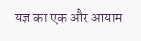यज्ञ का एक और आयाम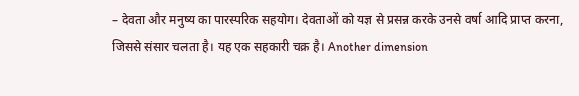– देवता और मनुष्य का पारस्परिक सहयोग। देवताओं को यज्ञ से प्रसन्न करके उनसे वर्षा आदि प्राप्त करना, जिससे संसार चलता है। यह एक सहकारी चक्र है। Another dimension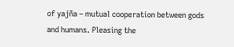of yajña – mutual cooperation between gods and humans. Pleasing the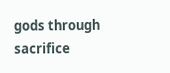gods through sacrifice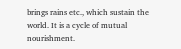brings rains etc., which sustain the world. It is a cycle of mutual nourishment.